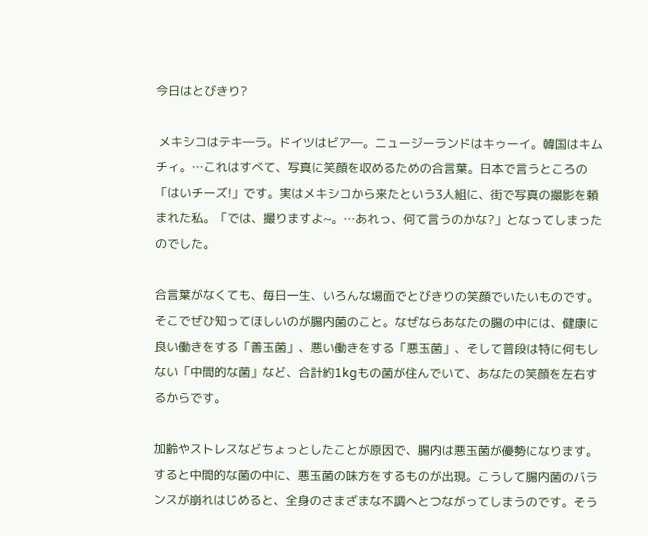今日はとびきり?

 メキシコはテキ―ラ。ドイツはビア―。ニュージーランドはキゥーイ。韓国はキムチィ。…これはすべて、写真に笑顔を収めるための合言葉。日本で言うところの「はいチーズ!」です。実はメキシコから来たという3人組に、街で写真の撮影を頼まれた私。「では、撮りますよ~。…あれっ、何て言うのかな?」となってしまったのでした。

合言葉がなくても、毎日一生、いろんな場面でとびきりの笑顔でいたいものです。そこでぜひ知ってほしいのが腸内菌のこと。なぜならあなたの腸の中には、健康に良い働きをする「善玉菌」、悪い働きをする「悪玉菌」、そして普段は特に何もしない「中間的な菌」など、合計約1kgもの菌が住んでいて、あなたの笑顔を左右するからです。

加齢やストレスなどちょっとしたことが原因で、腸内は悪玉菌が優勢になります。すると中間的な菌の中に、悪玉菌の味方をするものが出現。こうして腸内菌のバランスが崩れはじめると、全身のさまざまな不調へとつながってしまうのです。そう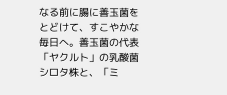なる前に腸に善玉菌をとどけて、すこやかな毎日へ。善玉菌の代表「ヤクルト」の乳酸菌シロタ株と、「ミ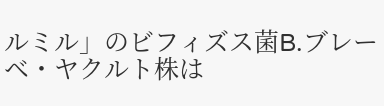ルミル」のビフィズス菌B.ブレーベ・ヤクルト株は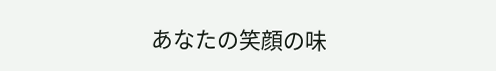あなたの笑顔の味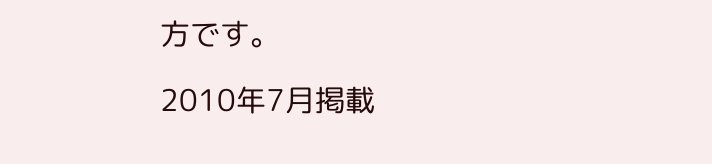方です。

2010年7月掲載